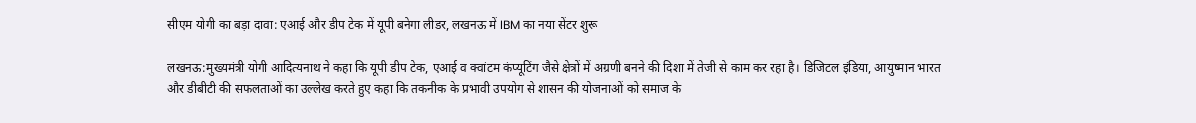सीएम योगी का बड़ा दावा: एआई और डीप टेक में यूपी बनेगा लीडर, लखनऊ में IBM का नया सेंटर शुरू

लखनऊ:मुख्यमंत्री योगी आदित्यनाथ ने कहा कि यूपी डीप टेक, एआई व क्वांटम कंप्यूटिंग जैसे क्षेत्रों में अग्रणी बनने की दिशा में तेजी से काम कर रहा है। डिजिटल इंडिया, आयुष्मान भारत और डीबीटी की सफलताओं का उल्लेख करते हुए कहा कि तकनीक के प्रभावी उपयोग से शासन की योजनाओं को समाज के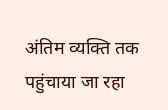अंतिम व्यक्ति तक पहुंचाया जा रहा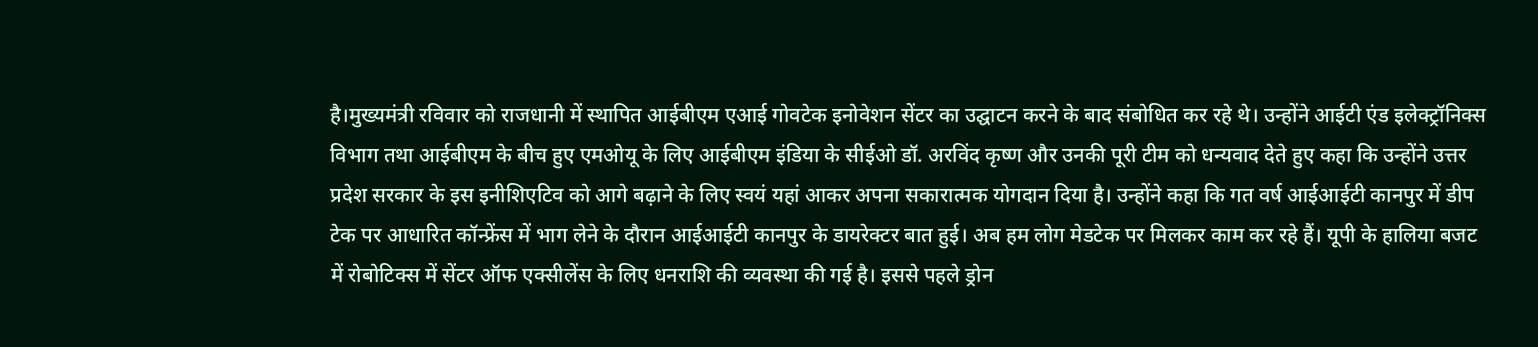है।मुख्यमंत्री रविवार को राजधानी में स्थापित आईबीएम एआई गोवटेक इनोवेशन सेंटर का उद्घाटन करने के बाद संबोधित कर रहे थे। उन्होंने आईटी एंड इलेक्ट्रॉनिक्स विभाग तथा आईबीएम के बीच हुए एमओयू के लिए आईबीएम इंडिया के सीईओ डॉ. अरविंद कृष्ण और उनकी पूरी टीम को धन्यवाद देते हुए कहा कि उन्होंने उत्तर प्रदेश सरकार के इस इनीशिएटिव को आगे बढ़ाने के लिए स्वयं यहां आकर अपना सकारात्मक योगदान दिया है। उन्होंने कहा कि गत वर्ष आईआईटी कानपुर में डीप टेक पर आधारित कॉन्फ्रेंस में भाग लेने के दौरान आईआईटी कानपुर के डायरेक्टर बात हुई। अब हम लोग मेडटेक पर मिलकर काम कर रहे हैं। यूपी के हालिया बजट में रोबोटिक्स में सेंटर ऑफ एक्सीलेंस के लिए धनराशि की व्यवस्था की गई है। इससे पहले ड्रोन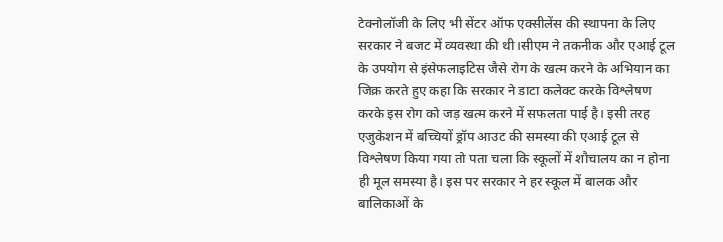टेक्नोलॉजी के लिए भी सेंटर ऑफ एक्सीलेंस की स्थापना के लिए सरकार ने बजट में व्यवस्था की थी।सीएम ने तकनीक और एआई टूल के उपयोग से इंसेफलाइटिस जैसे रोग के खत्म करने के अभियान का जिक्र करते हुए कहा कि सरकार ने डाटा कलेक्ट करके विश्लेषण करके इस रोग को जड़ खत्म करने में सफलता पाई है। इसी तरह एजुकेशन में बच्चियों ड्रॉप आउट की समस्या की एआई टूल से विश्लेषण किया गया तो पता चला कि स्कूलों में शौचालय का न होना ही मूल समस्या है। इस पर सरकार ने हर स्कूल में बालक और बालिकाओं के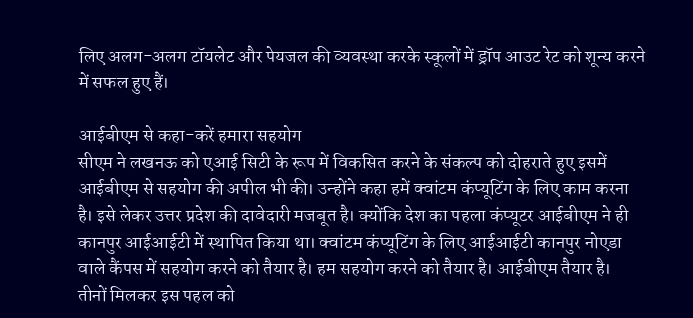लिए अलग-अलग टॉयलेट और पेयजल की व्यवस्था करके स्कूलों में ड्रॉप आउट रेट को शून्य करने में सफल हुए हैं।

आईबीएम से कहा-करें हमारा सहयोग
सीएम ने लखनऊ को एआई सिटी के रूप में विकसित करने के संकल्प को दोहराते हुए इसमें आईबीएम से सहयोग की अपील भी की। उन्होंने कहा हमें क्वांटम कंप्यूटिंग के लिए काम करना है। इसे लेकर उत्तर प्रदेश की दावेदारी मजबूत है। क्योंकि देश का पहला कंप्यूटर आईबीएम ने ही कानपुर आईआईटी में स्थापित किया था। क्वांटम कंप्यूटिंग के लिए आईआईटी कानपुर नोएडा वाले कैंपस में सहयोग करने को तैयार है। हम सहयोग करने को तैयार है। आईबीएम तैयार है। तीनों मिलकर इस पहल को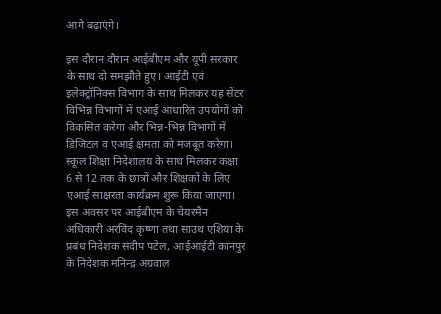आगे बढ़ाएंगे।

इस दौरान दौरान आईबीएम और यूपी सरकार के साथ दो समझौते हुए। आईटी एवं इलेक्ट्रॉनिक्स विभाग के साथ मिलकर यह सेंटर विभिन्न विभागों में एआई आधारित उपयोगों को विकसित करेगा और भिन्न-भिन्न विभागों में डिजिटल व एआई क्षमता को मजबूत करेगा। स्कूल शिक्षा निदेशालय के साथ मिलकर कक्षा 6 से 12 तक के छात्रों और शिक्षकों के लिए एआई साक्षरता कार्यक्रम शुरू किया जाएगा। इस अवसर पर आईबीएम के चेयरमैन अधिकारी अरविंद कृष्णा तथा साउथ एशिया के प्रबंध निदेशक संदीप पटेल, आईआईटी कानपुर के निदेशक मनिन्द्र अग्रवाल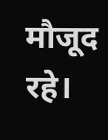मौजूद रहे।